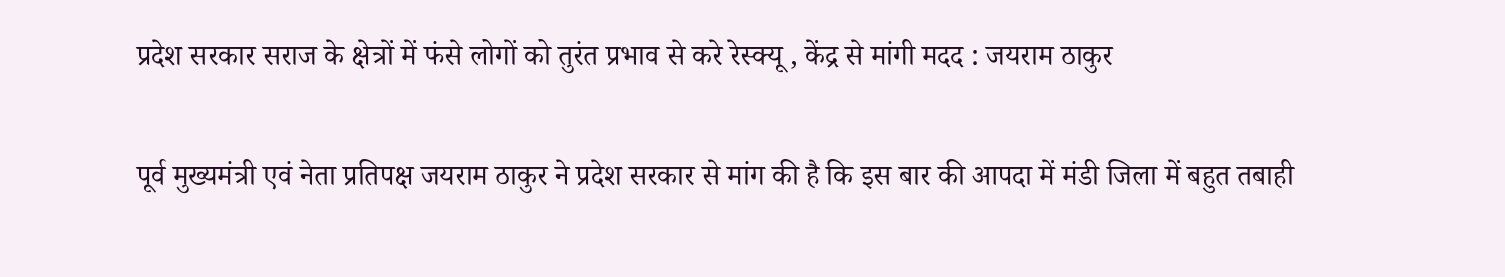प्रदेश सरकार सराज के क्षेत्रों में फंसे लोगों को तुरंत प्रभाव से करे रेस्क्यू , केंद्र से मांगी मदद : जयराम ठाकुर

पूर्व मुख्यमंत्री एवं नेता प्रतिपक्ष जयराम ठाकुर ने प्रदेश सरकार से मांग की है कि इस बार की आपदा में मंडी जिला में बहुत तबाही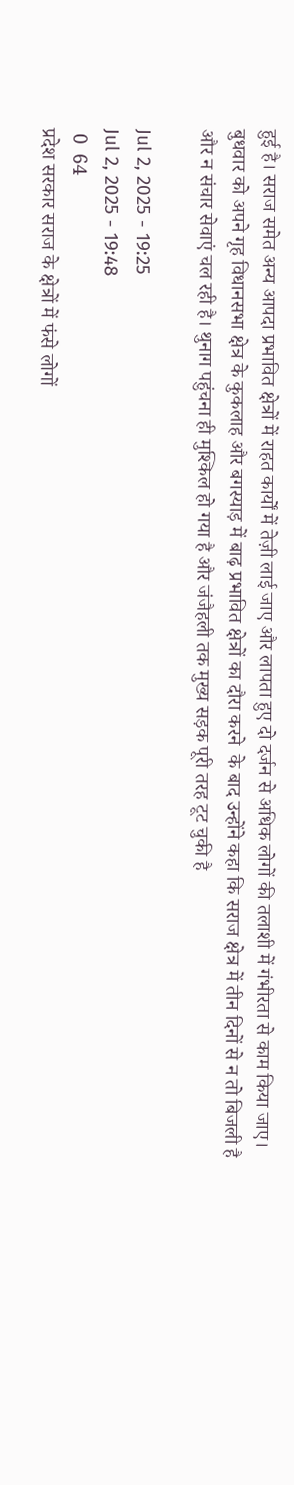हुई है। सराज समेत अन्य आपदा प्रभावित क्षेत्रों में राहत कार्यों में तेज़ी लाई जाए और लापता हुए दो दर्जन से अधिक लोगों की तलाशी में गंभीरता से काम किया जाए। बुधवार को अपने गृह विधानसभा क्षेत्र के कुकलाह और बगस्याड़ में बाढ़ प्रभावित क्षेत्रों का दौरा करने  के बाद उन्होंने कहा कि सराज क्षेत्र में तीन दिनों से न तो बिजली है और न संचार सेवाएं चल रही है। थुनाग पहुंचना ही मुश्किल हो गया है और जंजैहली तक मुख्य सड़क पूरी तरह टूट चुकी है

Jul 2, 2025 - 19:25
Jul 2, 2025 - 19:48
 0  64
प्रदेश सरकार सराज के क्षेत्रों में फंसे लोगों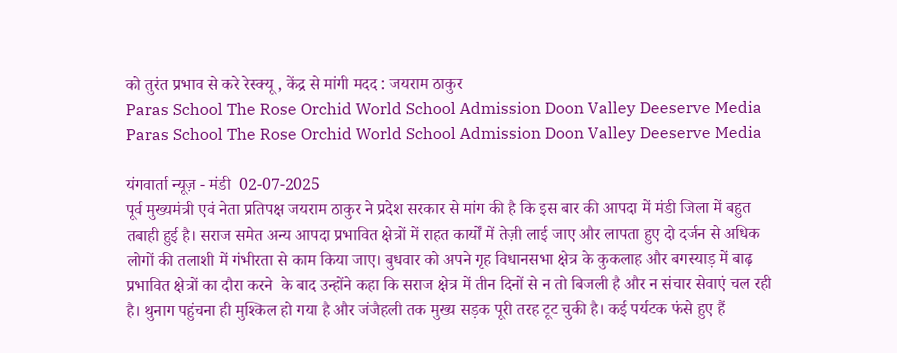को तुरंत प्रभाव से करे रेस्क्यू , केंद्र से मांगी मदद : जयराम ठाकुर
Paras School The Rose Orchid World School Admission Doon Valley Deeserve Media
Paras School The Rose Orchid World School Admission Doon Valley Deeserve Media

यंगवार्ता न्यूज़ - मंडी  02-07-2025
पूर्व मुख्यमंत्री एवं नेता प्रतिपक्ष जयराम ठाकुर ने प्रदेश सरकार से मांग की है कि इस बार की आपदा में मंडी जिला में बहुत तबाही हुई है। सराज समेत अन्य आपदा प्रभावित क्षेत्रों में राहत कार्यों में तेज़ी लाई जाए और लापता हुए दो दर्जन से अधिक लोगों की तलाशी में गंभीरता से काम किया जाए। बुधवार को अपने गृह विधानसभा क्षेत्र के कुकलाह और बगस्याड़ में बाढ़ प्रभावित क्षेत्रों का दौरा करने  के बाद उन्होंने कहा कि सराज क्षेत्र में तीन दिनों से न तो बिजली है और न संचार सेवाएं चल रही है। थुनाग पहुंचना ही मुश्किल हो गया है और जंजैहली तक मुख्य सड़क पूरी तरह टूट चुकी है। कई पर्यटक फंसे हुए हैं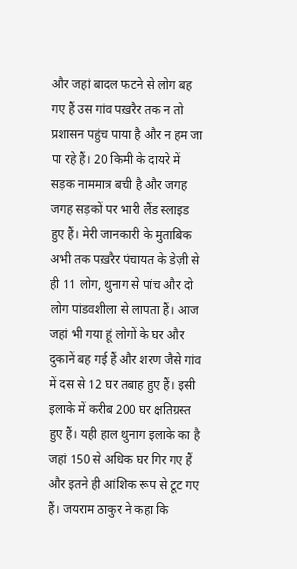और जहां बादल फटने से लोग बह गए हैं उस गांव पख़रैर तक न तो प्रशासन पहुंच पाया है और न हम जा पा रहे हैं। 20 किमी के दायरे में सड़क नाममात्र बची है और जगह जगह सड़कों पर भारी लैंड स्लाइड हुए हैं। मेरी जानकारी के मुताबिक अभी तक पख़रैर पंचायत के डेज़ी से ही 11 लोग, थुनाग से पांच और दो लोग पांडवशीला से लापता हैं। आज जहां भी गया हूं लोगों के घर और दुकानें बह गई हैं और शरण जैसे गांव में दस से 12 घर तबाह हुए हैं। इसी इलाके में करीब 200 घर क्षतिग्रस्त हुए हैं। यही हाल थुनाग इलाके का है जहां 150 से अधिक घर गिर गए हैं और इतने ही आंशिक रूप से टूट गए हैं। जयराम ठाकुर ने कहा कि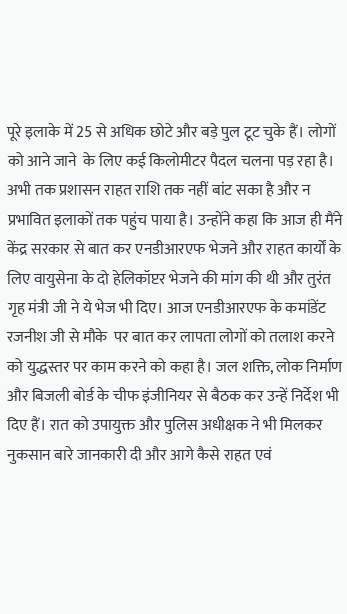पूरे इलाके में 25 से अधिक छोटे और बड़े पुल टूट चुके हैं। लोगों को आने जाने  के लिए कई किलोमीटर पैदल चलना पड़ रहा है।
अभी तक प्रशासन राहत राशि तक नहीं बांट सका है और न प्रभावित इलाकों तक पहुंच पाया है। उन्होंने कहा कि आज ही मैंने केंद्र सरकार से बात कर एनडीआरएफ भेजने और राहत कार्यों के लिए वायुसेना के दो हेलिकॉप्टर भेजने की मांग की थी और तुरंत गृह मंत्री जी ने ये भेज भी दिए। आज एनडीआरएफ के कमांडेंट रजनीश जी से मौके  पर बात कर लापता लोगों को तलाश करने को युद्धस्तर पर काम करने को कहा है। जल शक्ति, लोक निर्माण और बिजली बोर्ड के चीफ इंजीनियर से बैठक कर उन्हें निर्देश भी दिए हैं। रात को उपायुक्त और पुलिस अधीक्षक ने भी मिलकर नुकसान बारे जानकारी दी और आगे कैसे राहत एवं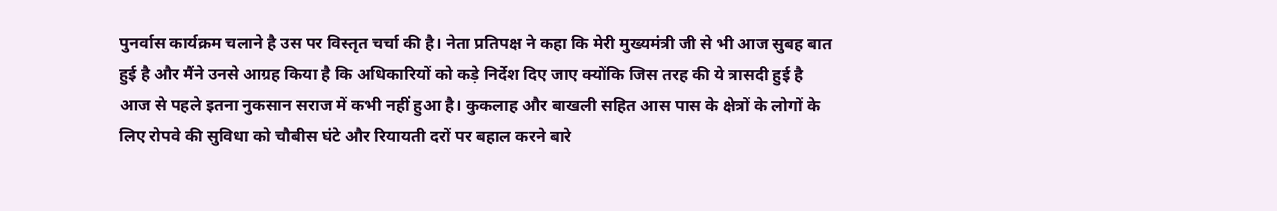पुनर्वास कार्यक्रम चलाने है उस पर विस्तृत चर्चा की है। नेता प्रतिपक्ष ने कहा कि मेरी मुख्यमंत्री जी से भी आज सुबह बात हुई है और मैंने उनसे आग्रह किया है कि अधिकारियों को कड़े निर्देश दिए जाए क्योंकि जिस तरह की ये त्रासदी हुई है आज से पहले इतना नुकसान सराज में कभी नहीं हुआ है। कुकलाह और बाखली सहित आस पास के क्षेत्रों के लोगों के लिए रोपवे की सुविधा को चौबीस घंटे और रियायती दरों पर बहाल करने बारे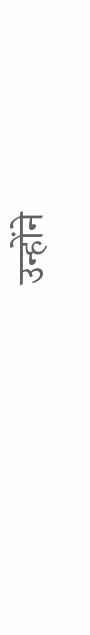उन्होंने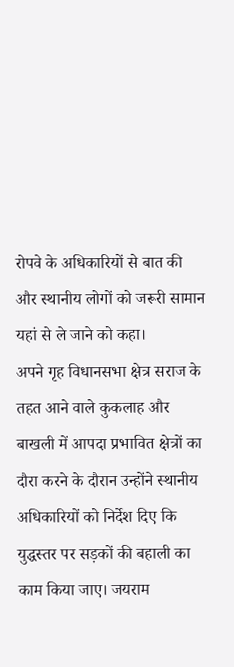रोपवे के अधिकारियों से बात की और स्थानीय लोगों को जरूरी सामान यहां से ले जाने को कहा।
अपने गृह विधानसभा क्षेत्र सराज के तहत आने वाले कुकलाह और बाखली में आपदा प्रभावित क्षेत्रों का दौरा करने के दौरान उन्होंने स्थानीय अधिकारियों को निर्देश दिए कि युद्धस्तर पर सड़कों की बहाली का काम किया जाए। जयराम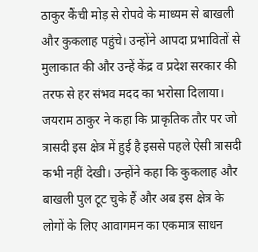ठाकुर कैंची मोड़ से रोपवे के माध्यम से बाखली और कुकलाह पहुंचे। उन्होंने आपदा प्रभावितों से मुलाकात की और उन्हें केंद्र व प्रदेश सरकार की तरफ से हर संभव मदद का भरोसा दिलाया। जयराम ठाकुर ने कहा कि प्राकृतिक तौर पर जो त्रासदी इस क्षेत्र में हुई है इससे पहले ऐसी त्रासदी कभी नहीं देखी। उन्होंने कहा कि कुकलाह और बाखली पुल टूट चुके हैं और अब इस क्षेत्र के लोगों के लिए आवागमन का एकमात्र साधन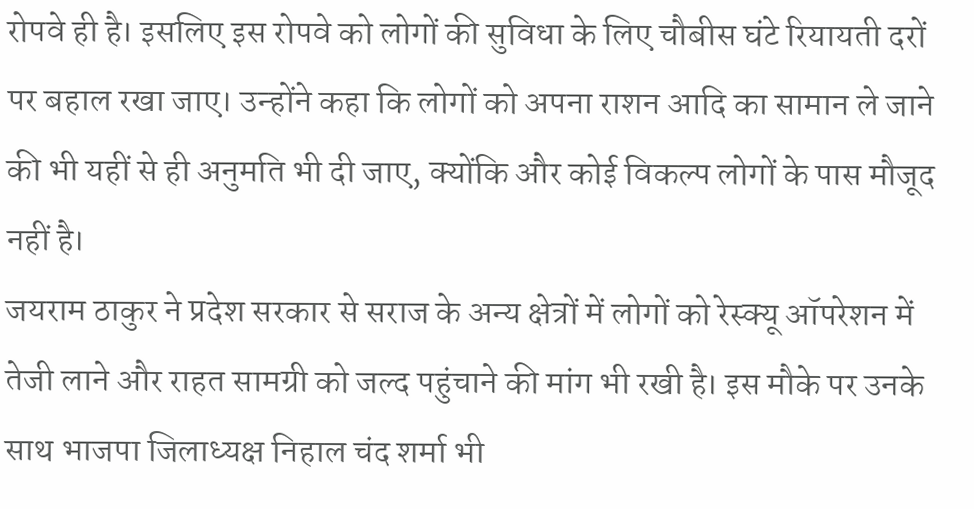रोपवे ही है। इसलिए इस रोपवे को लोगों की सुविधा के लिए चौबीस घंटे रियायती दरों पर बहाल रखा जाए। उन्होंने कहा कि लोगों को अपना राशन आदि का सामान ले जाने की भी यहीं से ही अनुमति भी दी जाए, क्योंकि और कोई विकल्प लोगों के पास मौजूद नहीं है।
जयराम ठाकुर ने प्रदेश सरकार से सराज के अन्य क्षेत्रों में लोगों को रेस्क्यू ऑपरेशन में तेजी लाने और राहत सामग्री को जल्द पहुंचाने की मांग भी रखी है। इस मौके पर उनके साथ भाजपा जिलाध्यक्ष निहाल चंद शर्मा भी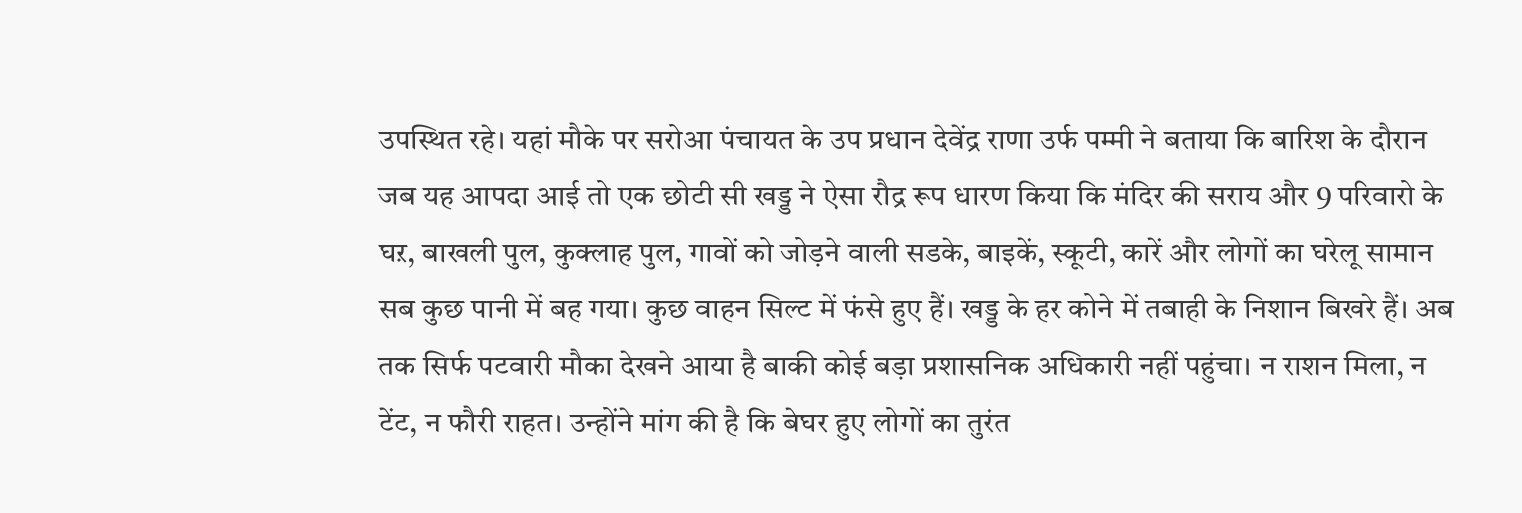उपस्थित रहे। यहां मौके पर सरोआ पंचायत के उप प्रधान देवेंद्र राणा उर्फ पम्मी ने बताया कि बारिश के दौरान जब यह आपदा आई तो एक छोटी सी खड्ड ने ऐसा रौद्र रूप धारण किया कि मंदिर की सराय और 9 परिवारो के घऱ, बाखली पुल, कुक्लाह पुल, गावों को जोड़ने वाली सडके, बाइकें, स्कूटी, कारें और लोगों का घरेलू सामान सब कुछ पानी में बह गया। कुछ वाहन सिल्ट में फंसे हुए हैं। खड्ड के हर कोने में तबाही के निशान बिखरे हैं। अब तक सिर्फ पटवारी मौका देखने आया है बाकी कोई बड़ा प्रशासनिक अधिकारी नहीं पहुंचा। न राशन मिला, न टेंट, न फौरी राहत। उन्होंने मांग की है कि बेघर हुए लोगों का तुरंत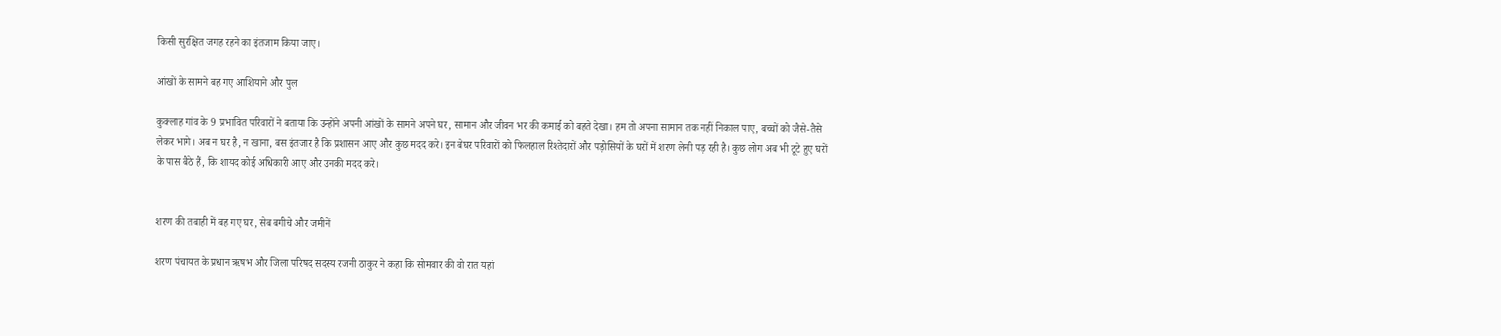किसी सुरक्षित जगह रहने का इंतजाम किया जाए।

आंखों के सामने बह गए आशियाने और पुल

कुक्लाह गांव के 9 प्रभावित परिवारों ने बताया कि उन्होंने अपनी आंखों के सामने अपने घर, सामान और जीवन भर की कमाई को बहते देखा। हम तो अपना सामान तक नहीं निकाल पाए, बच्चों को जैसे-तैसे लेकर भागे। अब न घर है, न खाना, बस इंतजार है कि प्रशासन आए और कुछ मदद करे। इन बेघर परिवारों को फिलहाल रिश्तेदारों और पड़ोसियों के घरों में शरण लेनी पड़ रही है। कुछ लोग अब भी टूटे हुए घरों के पास बैठे हैं, कि शायद कोई अधिकारी आए और उनकी मदद करे।


शरण की तबाही में बह गए घर, सेब बगीचे और जमीनें

शरण पंचायत के प्रधान ऋषभ और जिला परिषद सदस्य रजनी ठाकुर ने कहा कि सोमवार की वो रात यहां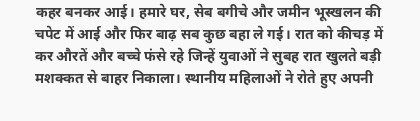कहर बनकर आई। हमारे घर, सेब बगीचे और जमीन भूस्खलन की चपेट में आई और फिर बाढ़ सब कुछ बहा ले गई। रात को कीचड़ में कर औरतें और बच्चे फंसे रहे जिन्हें युवाओं ने सुबह रात खुलते बड़ी मशक्कत से बाहर निकाला। स्थानीय महिलाओं ने रोते हुए अपनी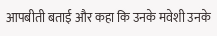आपबीती बताई और कहा कि उनके मवेशी उनके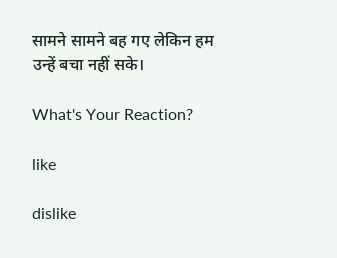सामने सामने बह गए लेकिन हम उन्हें बचा नहीं सके।

What's Your Reaction?

like

dislike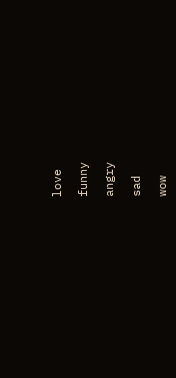love

funny

angry

sad

wow